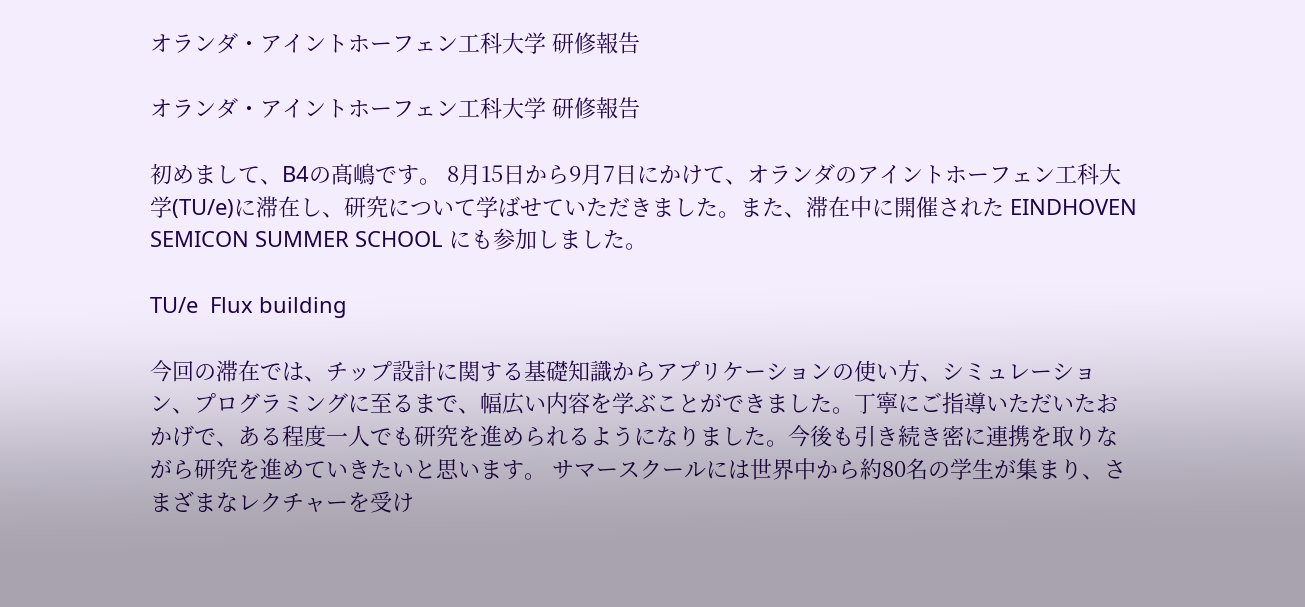オランダ・アイントホーフェン工科大学 研修報告

オランダ・アイントホーフェン工科大学 研修報告

初めまして、B4の髙嶋です。 8月15日から9月7日にかけて、オランダのアイントホーフェン工科大学(TU/e)に滞在し、研究について学ばせていただきました。また、滞在中に開催された EINDHOVEN SEMICON SUMMER SCHOOL にも参加しました。

TU/e  Flux building

今回の滞在では、チップ設計に関する基礎知識からアプリケーションの使い方、シミュレーション、プログラミングに至るまで、幅広い内容を学ぶことができました。丁寧にご指導いただいたおかげで、ある程度一人でも研究を進められるようになりました。今後も引き続き密に連携を取りながら研究を進めていきたいと思います。 サマースクールには世界中から約80名の学生が集まり、さまざまなレクチャーを受け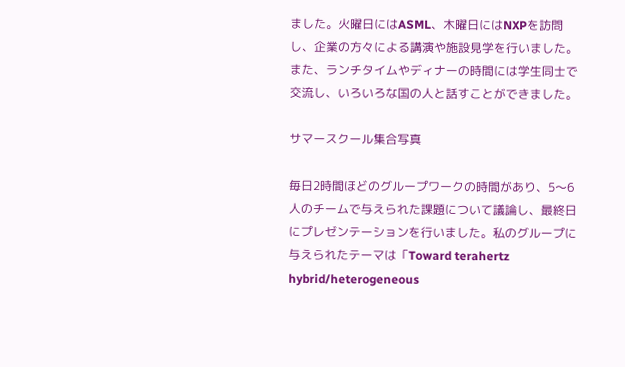ました。火曜日にはASML、木曜日にはNXPを訪問し、企業の方々による講演や施設見学を行いました。また、ランチタイムやディナーの時間には学生同士で交流し、いろいろな国の人と話すことができました。

サマースクール集合写真

毎日2時間ほどのグループワークの時間があり、5〜6人のチームで与えられた課題について議論し、最終日にプレゼンテーションを行いました。私のグループに与えられたテーマは「Toward terahertz hybrid/heterogeneous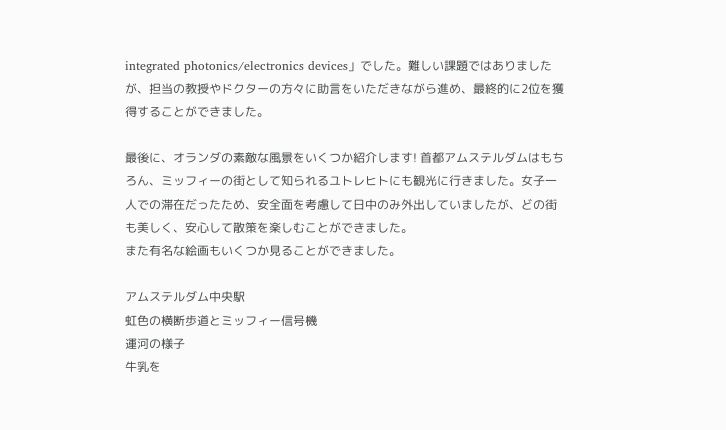integrated photonics/electronics devices」でした。難しい課題ではありましたが、担当の教授やドクターの方々に助言をいただきながら進め、最終的に2位を獲得することができました。

最後に、オランダの素敵な風景をいくつか紹介します! 首都アムステルダムはもちろん、ミッフィーの街として知られるユトレヒトにも観光に行きました。女子一人での滞在だったため、安全面を考慮して日中のみ外出していましたが、どの街も美しく、安心して散策を楽しむことができました。
また有名な絵画もいくつか見ることができました。

アムステルダム中央駅
虹色の横断歩道とミッフィー信号機
運河の様子
牛乳を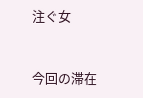注ぐ女


今回の滞在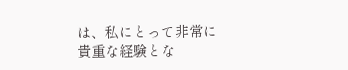は、私にとって非常に貴重な経験とな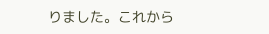りました。これから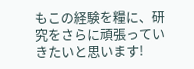もこの経験を糧に、研究をさらに頑張っていきたいと思います!